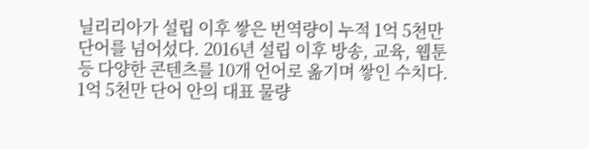닐리리아가 설립 이후 쌓은 번역량이 누적 1억 5천만 단어를 넘어섰다. 2016년 설립 이후 방송, 교육, 웹툰 등 다양한 콘텐츠를 10개 언어로 옮기며 쌓인 수치다.
1억 5천만 단어 안의 대표 물량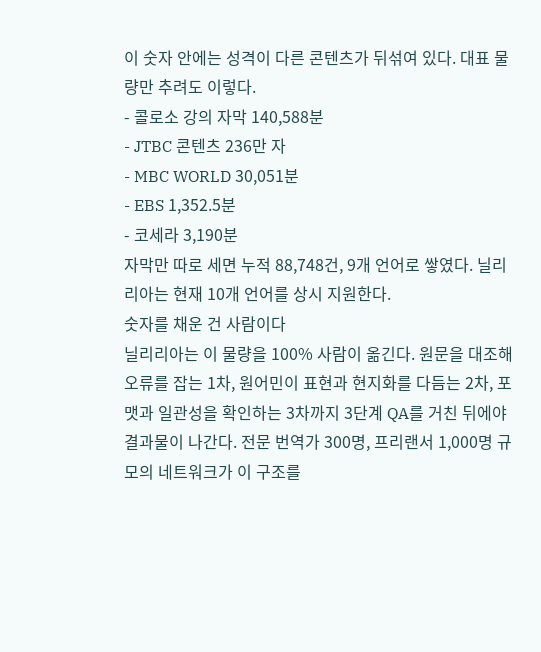이 숫자 안에는 성격이 다른 콘텐츠가 뒤섞여 있다. 대표 물량만 추려도 이렇다.
- 콜로소 강의 자막 140,588분
- JTBC 콘텐츠 236만 자
- MBC WORLD 30,051분
- EBS 1,352.5분
- 코세라 3,190분
자막만 따로 세면 누적 88,748건, 9개 언어로 쌓였다. 닐리리아는 현재 10개 언어를 상시 지원한다.
숫자를 채운 건 사람이다
닐리리아는 이 물량을 100% 사람이 옮긴다. 원문을 대조해 오류를 잡는 1차, 원어민이 표현과 현지화를 다듬는 2차, 포맷과 일관성을 확인하는 3차까지 3단계 QA를 거친 뒤에야 결과물이 나간다. 전문 번역가 300명, 프리랜서 1,000명 규모의 네트워크가 이 구조를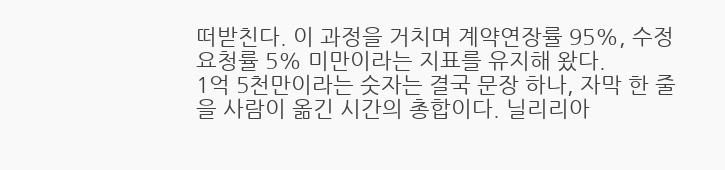떠받친다. 이 과정을 거치며 계약연장률 95%, 수정요청률 5% 미만이라는 지표를 유지해 왔다.
1억 5천만이라는 숫자는 결국 문장 하나, 자막 한 줄을 사람이 옮긴 시간의 총합이다. 닐리리아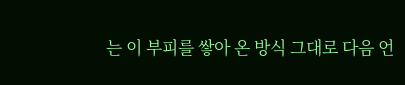는 이 부피를 쌓아 온 방식 그대로 다음 언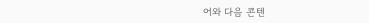어와 다음 콘텐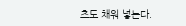츠도 채워 넣는다.